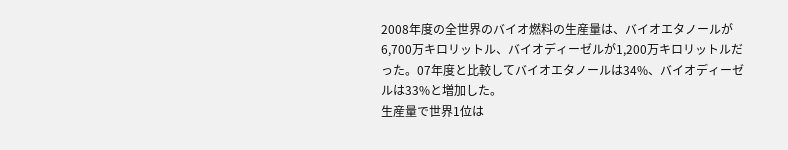2008年度の全世界のバイオ燃料の生産量は、バイオエタノールが6,700万キロリットル、バイオディーゼルが1,200万キロリットルだった。07年度と比較してバイオエタノールは34%、バイオディーゼルは33%と増加した。
生産量で世界1位は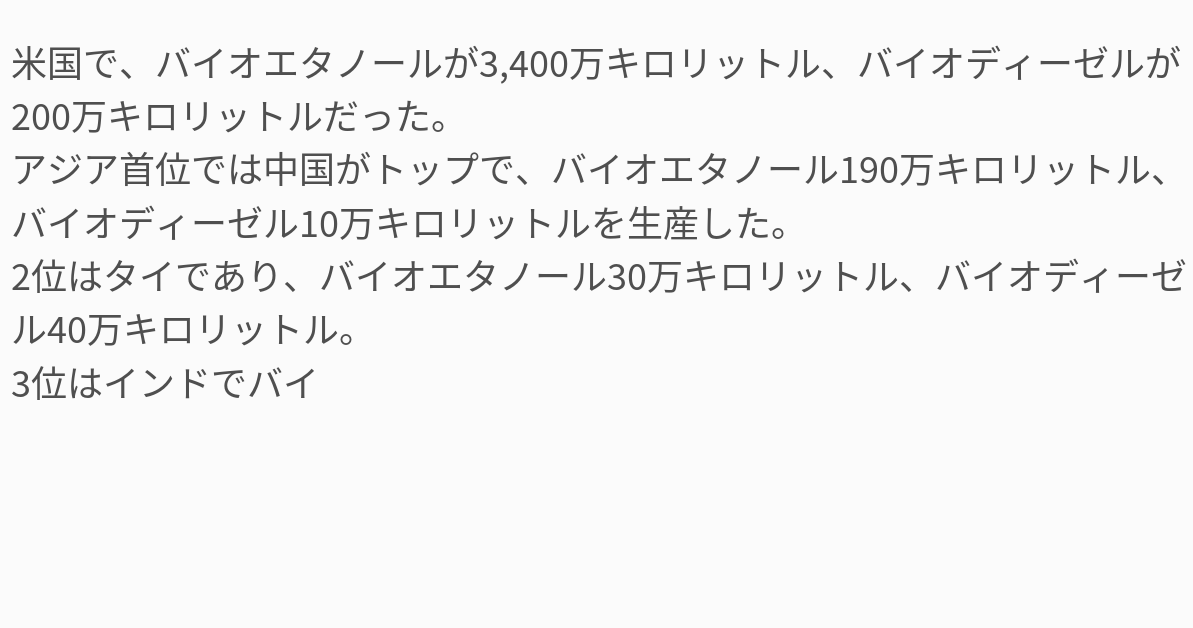米国で、バイオエタノールが3,400万キロリットル、バイオディーゼルが200万キロリットルだった。
アジア首位では中国がトップで、バイオエタノール190万キロリットル、バイオディーゼル10万キロリットルを生産した。
2位はタイであり、バイオエタノール30万キロリットル、バイオディーゼル40万キロリットル。
3位はインドでバイ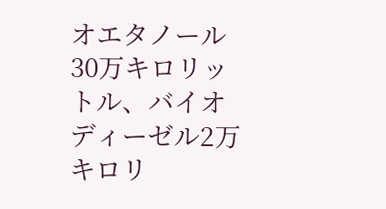オエタノール30万キロリットル、バイオディーゼル2万キロリ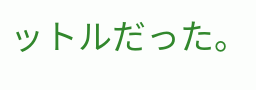ットルだった。